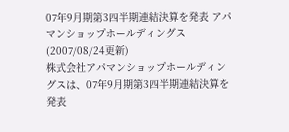07年9月期第3四半期連結決算を発表 アパマンショップホールディングス
(2007/08/24更新)
株式会社アパマンショップホールディングスは、07年9月期第3四半期連結決算を発表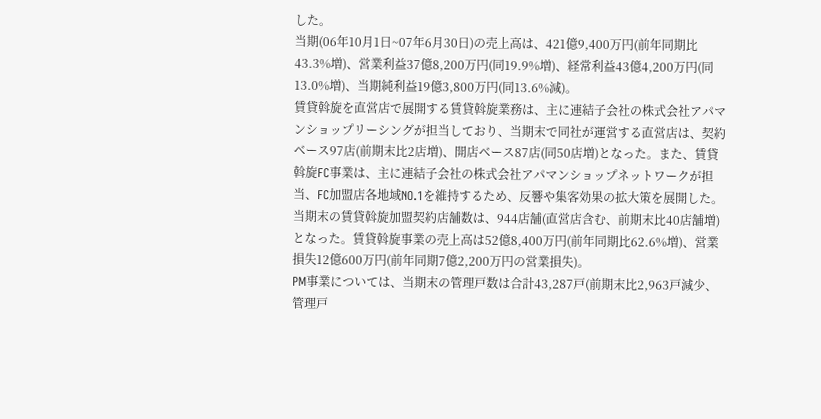した。
当期(06年10月1日~07年6月30日)の売上高は、421億9,400万円(前年同期比43.3%増)、営業利益37億8,200万円(同19.9%増)、経常利益43億4,200万円(同13.0%増)、当期純利益19億3,800万円(同13.6%減)。
賃貸斡旋を直営店で展開する賃貸斡旋業務は、主に連結子会社の株式会社アパマンショップリーシングが担当しており、当期末で同社が運営する直営店は、契約ベース97店(前期末比2店増)、開店ベース87店(同50店増)となった。また、賃貸斡旋FC事業は、主に連結子会社の株式会社アパマンショップネットワークが担当、FC加盟店各地域NO.1を維持するため、反響や集客効果の拡大策を展開した。当期末の賃貸斡旋加盟契約店舗数は、944店舗(直営店含む、前期末比40店舗増)となった。賃貸斡旋事業の売上高は52億8,400万円(前年同期比62.6%増)、営業損失12億600万円(前年同期7億2,200万円の営業損失)。
PM事業については、当期末の管理戸数は合計43,287戸(前期末比2,963戸減少、管理戸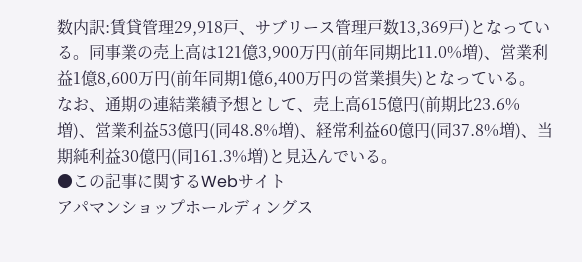数内訳:賃貸管理29,918戸、サブリース管理戸数13,369戸)となっている。同事業の売上高は121億3,900万円(前年同期比11.0%増)、営業利益1億8,600万円(前年同期1億6,400万円の営業損失)となっている。
なお、通期の連結業績予想として、売上高615億円(前期比23.6%増)、営業利益53億円(同48.8%増)、経常利益60億円(同37.8%増)、当期純利益30億円(同161.3%増)と見込んでいる。
●この記事に関するWebサイト
アパマンショップホールディングス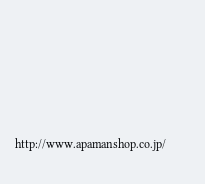http://www.apamanshop.co.jp/